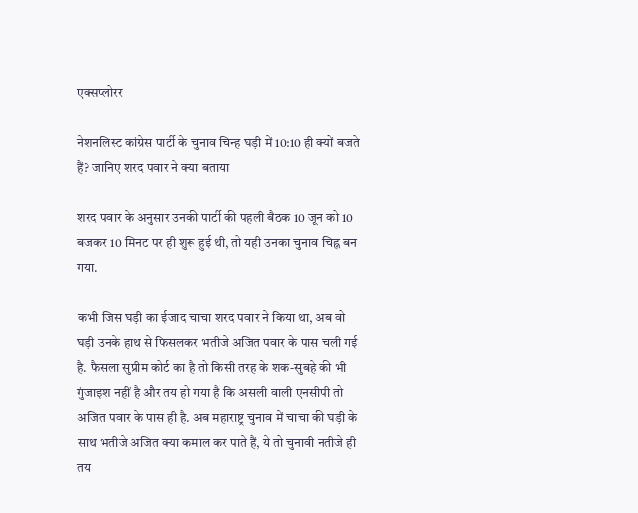एक्सप्लोरर

नेशनलिस्ट कांग्रेस पार्टी के चुनाव चिन्ह घड़ी में 10:10 ही क्यों बजते हैं? जानिए शरद पवार ने क्या बताया

शरद पवार के अनुसार उनकी पार्टी की पहली बैठक 10 जून को 10 बजकर 10 मिनट पर ही शुरू हुई थी, तो यही उनका चुनाव चिह्न बन गया.

कभी जिस घड़ी का ईजाद चाचा शरद पवार ने किया था, अब वो घड़ी उनके हाथ से फिसलकर भतीजे अजित पवार के पास चली गई है. फैसला सुप्रीम कोर्ट का है तो किसी तरह के शक-सुबहे की भी गुंजाइश नहीं है और तय हो गया है कि असली वाली एनसीपी तो अजित पवार के पास ही है. अब महाराष्ट्र चुनाव में चाचा की घड़ी के साथ भतीजे अजित क्या कमाल कर पाते हैं, ये तो चुनावी नतीजे ही तय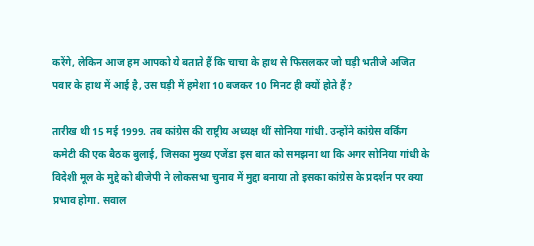करेंगे, लेकिन आज हम आपको ये बताते हैं कि चाचा के हाथ से फिसलकर जो घड़ी भतीजे अजित पवार के हाथ में आई है, उस घड़ी में हमेशा 10 बजकर 10 मिनट ही क्यों होते हैं?

तारीख थी 15 मई 1999. तब कांग्रेस की राष्ट्रीय अध्यक्ष थीं सोनिया गांधी. उन्होंने कांग्रेस वर्किंग कमेटी की एक बैठक बुलाई, जिसका मुख्य एजेंडा इस बात को समझना था कि अगर सोनिया गांधी के विदेशी मूल के मुद्दे को बीजेपी ने लोकसभा चुनाव में मुद्दा बनाया तो इसका कांग्रेस के प्रदर्शन पर क्या प्रभाव होगा. सवाल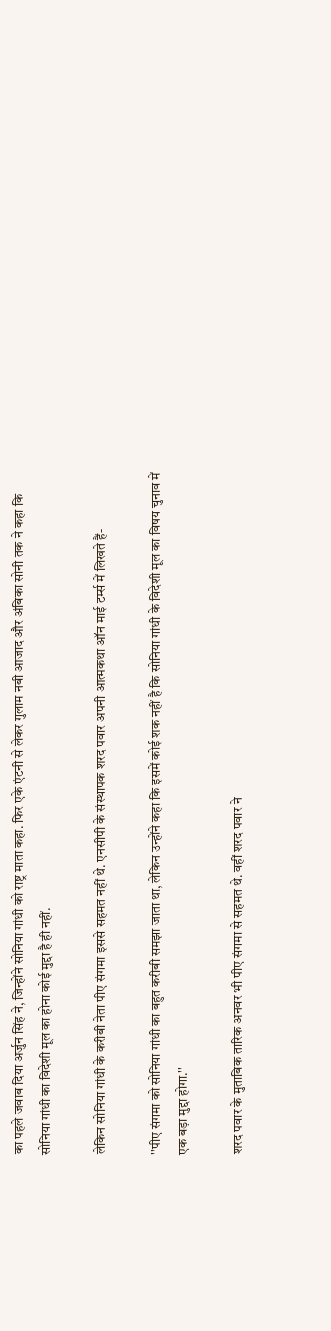का पहले जवाब दिया अर्जुन सिंह ने, जिन्होंने सोनिया गांधी को राष्ट्र माता कहा. फिर एके एंटनी से लेकर गुलाम नबी आजाद और अंबिका सोनी तक ने कहा कि सोनिया गांधी का विदेशी मूल का होना कोई मुद्दा है ही नहीं.

लेकिन सोनिया गांधी के करीबी नेता पीए संगमा इससे सहमत नहीं थे. एनसीपी के संस्थापक शरद पवार अपनी आत्मकथा ऑन माई टर्म्स में लिखते हैं-

''पीए संगमा को सोनिया गांधी का बहुत करीबी समझा जाता था, लेकिन उन्होंने कहा कि इसमें कोई शक नहीं है कि सोनिया गांधी के विदेशी मूल का विषय चुनाव में एक बड़ा मुद्दा होगा.''

शरद पवार के मुताबिक तारिक अनवर भी पीए संगमा से सहमत थे. वहीं शरद पवार ने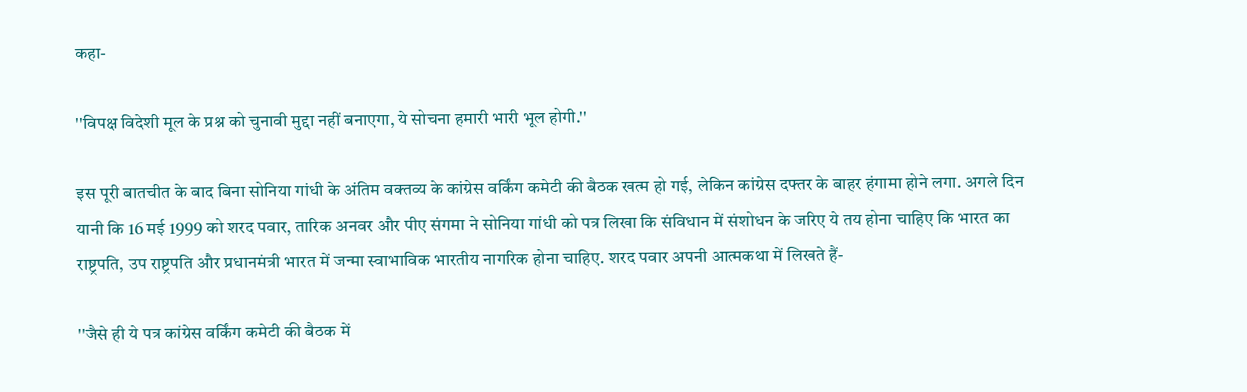कहा-

''विपक्ष विदेशी मूल के प्रश्न को चुनावी मुद्दा नहीं बनाएगा, ये सोचना हमारी भारी भूल होगी.''

इस पूरी बातचीत के बाद बिना सोनिया गांधी के अंतिम वक्तव्य के कांग्रेस वर्किंग कमेटी की बैठक खत्म हो गई, लेकिन कांग्रेस दफ्तर के बाहर हंगामा होने लगा. अगले दिन यानी कि 16 मई 1999 को शरद पवार, तारिक अनवर और पीए संगमा ने सोनिया गांधी को पत्र लिखा कि संविधान में संशोधन के जरिए ये तय होना चाहिए कि भारत का राष्ट्रपति, उप राष्ट्रपति और प्रधानमंत्री भारत में जन्मा स्वाभाविक भारतीय नागरिक होना चाहिए. शरद पवार अपनी आत्मकथा में लिखते हैं-

''जैसे ही ये पत्र कांग्रेस वर्किंग कमेटी की बैठक में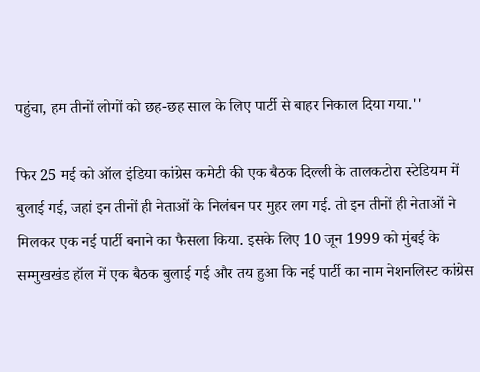पहुंचा, हम तीनों लोगों को छह-छह साल के लिए पार्टी से बाहर निकाल दिया गया.''

फिर 25 मई को ऑल इंडिया कांग्रेस कमेटी की एक बैठक दिल्ली के तालकटोरा स्टेडियम में बुलाई गई, जहां इन तीनों ही नेताओं के निलंबन पर मुहर लग गई. तो इन तीनों ही नेताओं ने मिलकर एक नई पार्टी बनाने का फैसला किया. इसके लिए 10 जून 1999 को मुंबई के सम्मुखखंड हॉल में एक बैठक बुलाई गई और तय हुआ कि नई पार्टी का नाम नेशनलिस्ट कांग्रेस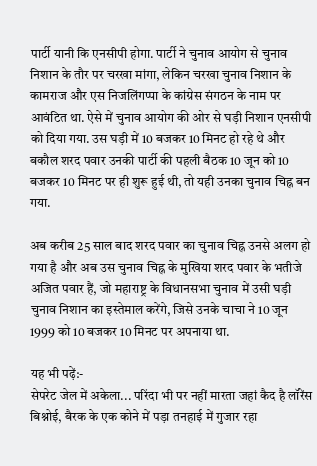पार्टी यानी कि एनसीपी होगा. पार्टी ने चुनाव आयोग से चुनाव निशान के तौर पर चरखा मांगा, लेकिन चरखा चुनाव निशान के कामराज और एस निजलिंगप्पा के कांग्रेस संगठन के नाम पर आवंटित था. ऐसे में चुनाव आयोग की ओर से घड़ी निशान एनसीपी को दिया गया. उस घड़ी में 10 बजकर 10 मिनट हो रहे थे और बकौल शरद पवार उनकी पार्टी की पहली बैठक 10 जून को 10 बजकर 10 मिनट पर ही शुरू हुई थी, तो यही उनका चुनाव चिह्न बन गया.

अब करीब 25 साल बाद शरद पवार का चुनाव चिह्न उनसे अलग हो गया है और अब उस चुनाव चिह्न के मुखिया शरद पवार के भतीजे अजित पवार हैं, जो महाराष्ट्र के विधानसभा चुनाव में उसी घड़ी चुनाव निशान का इस्तेमाल करेंगे, जिसे उनके चाचा ने 10 जून 1999 को 10 बजकर 10 मिनट पर अपनाया था.

यह भी पढ़ें:-
सेपरेट जेल में अकेला... परिंदा भी पर नहीं मारता जहां कैद है लॉरेंस बिश्नोई, बैरक के एक कोने में पड़ा तनहाई में गुजार रहा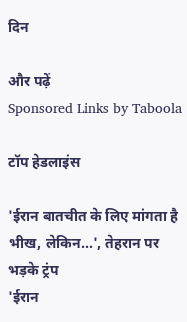दिन

और पढ़ें
Sponsored Links by Taboola

टॉप हेडलाइंस

'ईरान बातचीत के लिए मांगता है भीख, लेकिन...', तेहरान पर भड़के ट्रंप
'ईरान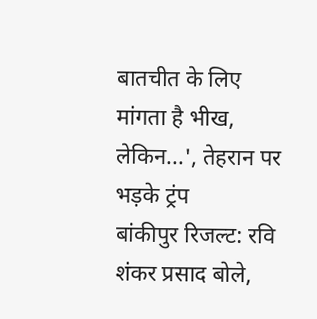बातचीत के लिए मांगता है भीख, लेकिन...', तेहरान पर भड़के ट्रंप
बांकीपुर रिजल्ट: रवि शंकर प्रसाद बोले,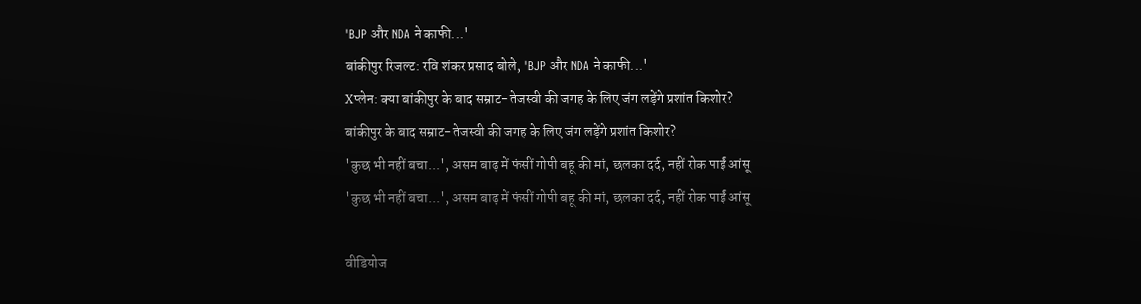'BJP और NDA ने काफी...'
बांकीपुर रिजल्ट: रवि शंकर प्रसाद बोले, 'BJP और NDA ने काफी...'
Xप्लेन: क्या बांकीपुर के बाद सम्राट-तेजस्वी की जगह के लिए जंग लड़ेंगे प्रशांत किशोर?
बांकीपुर के बाद सम्राट-तेजस्वी की जगह के लिए जंग लड़ेंगे प्रशांत किशोर?
'कुछ भी नहीं बचा...', असम बाढ़ में फंसीं गोपी बहू की मां, छलका दर्द, नहीं रोक पाईं आंसू
'कुछ भी नहीं बचा...', असम बाढ़ में फंसीं गोपी बहू की मां, छलका दर्द, नहीं रोक पाईं आंसू

वीडियोज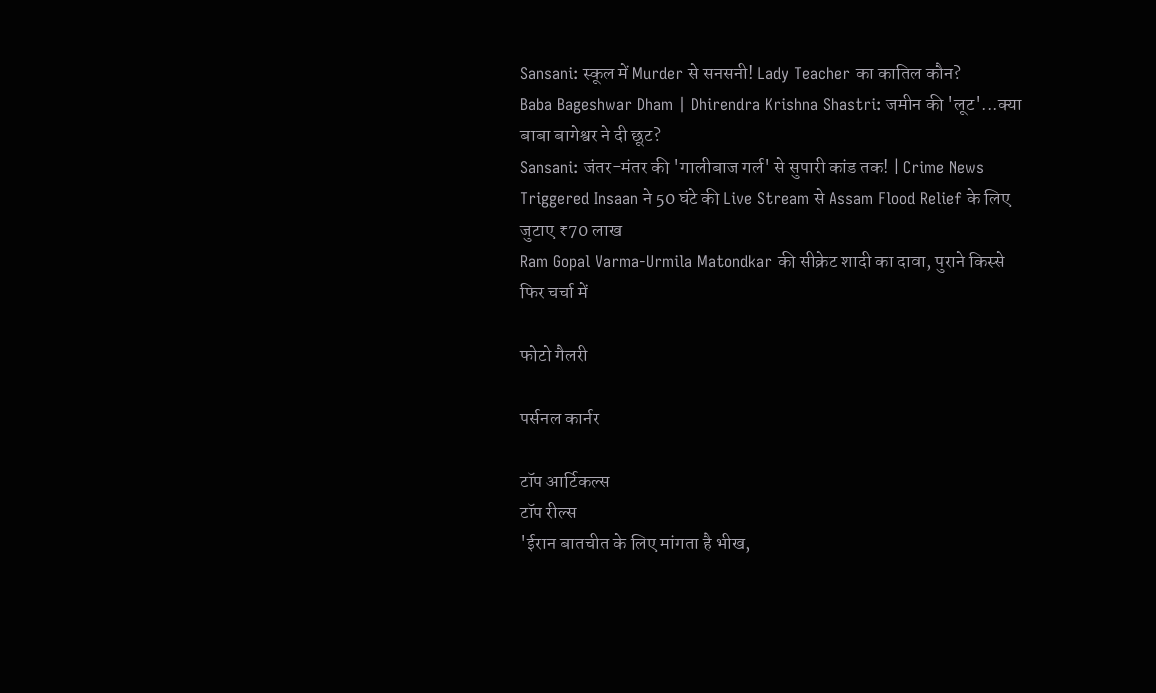Sansani: स्कूल में Murder से सनसनी! Lady Teacher का कातिल कौन?
Baba Bageshwar Dham | Dhirendra Krishna Shastri: जमीन की 'लूट'...क्या बाबा बागेश्वर ने दी छूट?
Sansani: जंतर-मंतर की 'गालीबाज गर्ल' से सुपारी कांड तक! | Crime News
Triggered Insaan ने 50 घंटे की Live Stream से Assam Flood Relief के लिए जुटाए ₹70 लाख
Ram Gopal Varma-Urmila Matondkar की सीक्रेट शादी का दावा, पुराने किस्से फिर चर्चा में

फोटो गैलरी

पर्सनल कार्नर

टॉप आर्टिकल्स
टॉप रील्स
'ईरान बातचीत के लिए मांगता है भीख,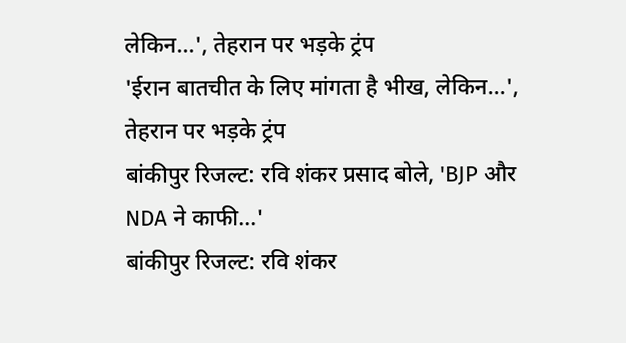लेकिन...', तेहरान पर भड़के ट्रंप
'ईरान बातचीत के लिए मांगता है भीख, लेकिन...', तेहरान पर भड़के ट्रंप
बांकीपुर रिजल्ट: रवि शंकर प्रसाद बोले, 'BJP और NDA ने काफी...'
बांकीपुर रिजल्ट: रवि शंकर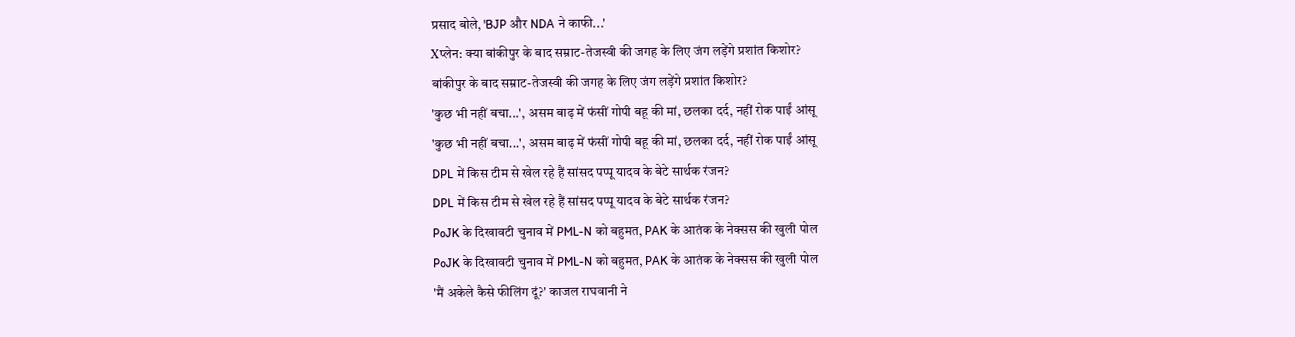प्रसाद बोले, 'BJP और NDA ने काफी...'
Xप्लेन: क्या बांकीपुर के बाद सम्राट-तेजस्वी की जगह के लिए जंग लड़ेंगे प्रशांत किशोर?
बांकीपुर के बाद सम्राट-तेजस्वी की जगह के लिए जंग लड़ेंगे प्रशांत किशोर?
'कुछ भी नहीं बचा...', असम बाढ़ में फंसीं गोपी बहू की मां, छलका दर्द, नहीं रोक पाईं आंसू
'कुछ भी नहीं बचा...', असम बाढ़ में फंसीं गोपी बहू की मां, छलका दर्द, नहीं रोक पाईं आंसू
DPL में किस टीम से खेल रहे हैं सांसद पप्पू यादव के बेटे सार्थक रंजन?
DPL में किस टीम से खेल रहे हैं सांसद पप्पू यादव के बेटे सार्थक रंजन?
PoJK के दिखावटी चुनाव में PML-N को बहुमत, PAK के आतंक के नेक्सस की खुली पोल
PoJK के दिखावटी चुनाव में PML-N को बहुमत, PAK के आतंक के नेक्सस की खुली पोल
'मैं अकेले कैसे फीलिंग दूं?' काजल राघवानी ने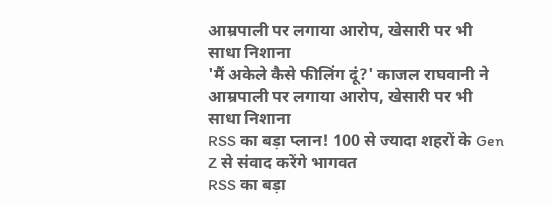आम्रपाली पर लगाया आरोप, खेसारी पर भी साधा निशाना
'मैं अकेले कैसे फीलिंग दूं?' काजल राघवानी ने आम्रपाली पर लगाया आरोप, खेसारी पर भी साधा निशाना
RSS का बड़ा प्लान! 100 से ज्यादा शहरों के Gen Z से संवाद करेंगे भागवत
RSS का बड़ा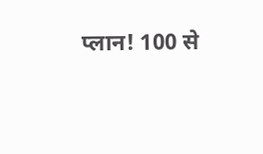प्लान! 100 से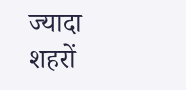ज्यादा शहरों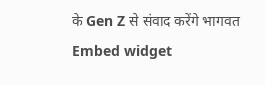के Gen Z से संवाद करेंगे भागवत
Embed widget